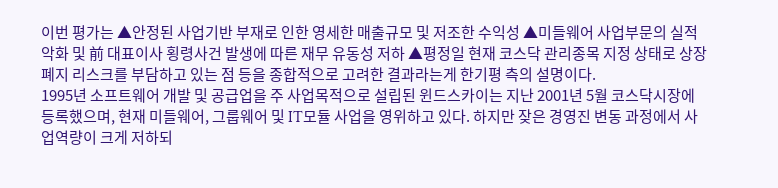이번 평가는 ▲안정된 사업기반 부재로 인한 영세한 매출규모 및 저조한 수익성 ▲미들웨어 사업부문의 실적악화 및 前 대표이사 횡령사건 발생에 따른 재무 유동성 저하 ▲평정일 현재 코스닥 관리종목 지정 상태로 상장폐지 리스크를 부담하고 있는 점 등을 종합적으로 고려한 결과라는게 한기평 측의 설명이다.
1995년 소프트웨어 개발 및 공급업을 주 사업목적으로 설립된 윈드스카이는 지난 2001년 5월 코스닥시장에 등록했으며, 현재 미들웨어, 그룹웨어 및 IT모듈 사업을 영위하고 있다. 하지만 잦은 경영진 변동 과정에서 사업역량이 크게 저하되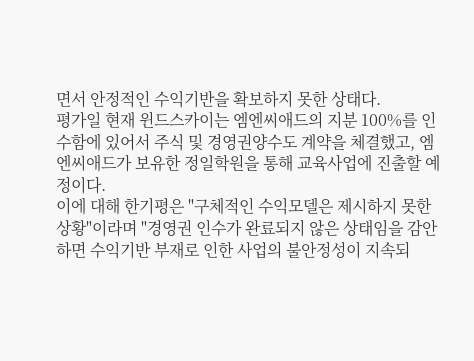면서 안정적인 수익기반을 확보하지 못한 상태다.
평가일 현재 윈드스카이는 엠엔씨애드의 지분 100%를 인수함에 있어서 주식 및 경영권양수도 계약을 체결했고, 엠엔씨애드가 보유한 정일학원을 통해 교육사업에 진출할 예정이다.
이에 대해 한기평은 "구체적인 수익모델은 제시하지 못한 상황"이라며 "경영권 인수가 완료되지 않은 상태임을 감안하면 수익기반 부재로 인한 사업의 불안정성이 지속되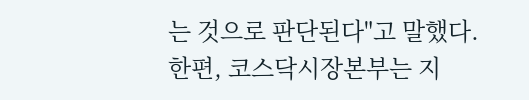는 것으로 판단된다"고 말했다.
한편, 코스닥시장본부는 지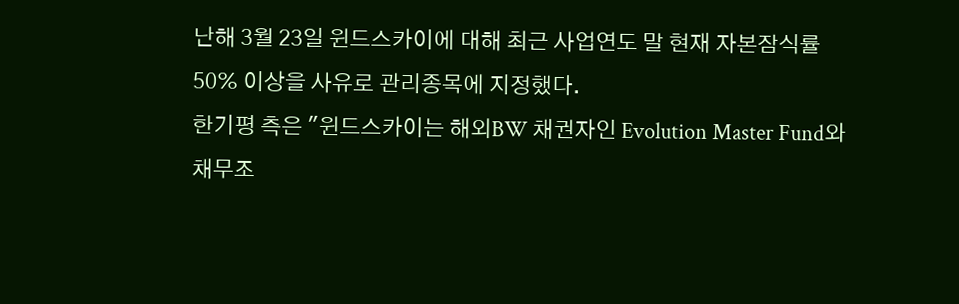난해 3월 23일 윈드스카이에 대해 최근 사업연도 말 현재 자본잠식률 50% 이상을 사유로 관리종목에 지정했다.
한기평 측은 "윈드스카이는 해외BW 채권자인 Evolution Master Fund와 채무조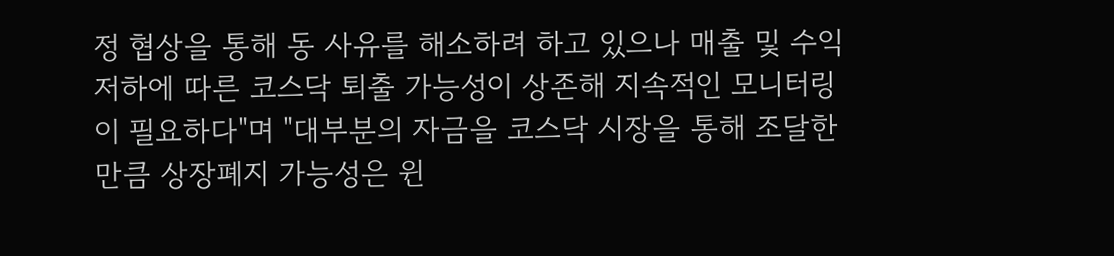정 협상을 통해 동 사유를 해소하려 하고 있으나 매출 및 수익 저하에 따른 코스닥 퇴출 가능성이 상존해 지속적인 모니터링이 필요하다"며 "대부분의 자금을 코스닥 시장을 통해 조달한 만큼 상장폐지 가능성은 윈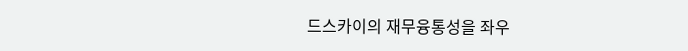드스카이의 재무융통성을 좌우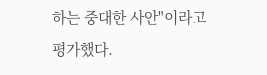하는 중대한 사안"이라고 평가했다.